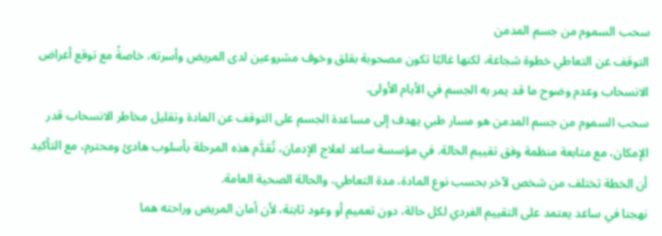سحب السموم من جسم المدمن
التوقف عن التعاطي خطوة شجاعة، لكنها غالبًا تكون مصحوبة بقلق وخوف مشروعين لدى المريض وأسرته، خاصةً مع توقع أعراض الانسحاب وعدم وضوح ما قد يمر به الجسم في الأيام الأولى.
سحب السموم من جسم المدمن هو مسار طبي يهدف إلى مساعدة الجسم على التوقف عن المادة وتقليل مخاطر الانسحاب قدر الإمكان، مع متابعة منظمة وفق تقييم الحالة. في مؤسسة ساعد لعلاج الإدمان، تُقدَّم هذه المرحلة بأسلوب هادئ ومحترم، مع التأكيد أن الخطة تختلف من شخص لآخر بحسب نوع المادة، مدة التعاطي، والحالة الصحية العامة.
نهجنا في ساعد يعتمد على التقييم الفردي لكل حالة، دون تعميم أو وعود ثابتة، لأن أمان المريض وراحته هما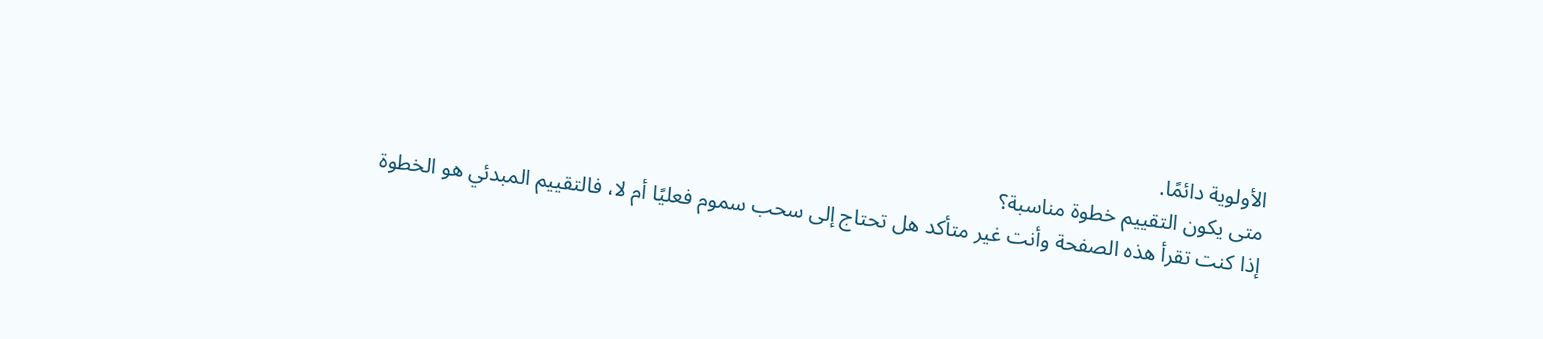الأولوية دائمًا.
متى يكون التقييم خطوة مناسبة؟
إذا كنت تقرأ هذه الصفحة وأنت غير متأكد هل تحتاج إلى سحب سموم فعليًا أم لا، فالتقييم المبدئي هو الخطوة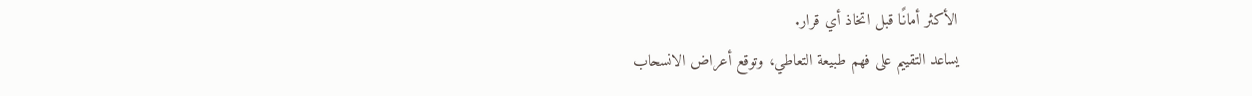الأكثر أمانًا قبل اتخاذ أي قرار.
يساعد التقييم على فهم طبيعة التعاطي، وتوقع أعراض الانسحاب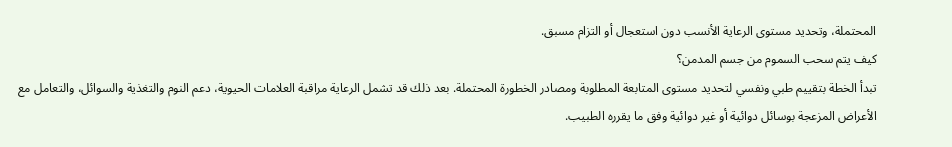المحتملة، وتحديد مستوى الرعاية الأنسب دون استعجال أو التزام مسبق.
كيف يتم سحب السموم من جسم المدمن؟
تبدأ الخطة بتقييم طبي ونفسي لتحديد مستوى المتابعة المطلوبة ومصادر الخطورة المحتملة. بعد ذلك قد تشمل الرعاية مراقبة العلامات الحيوية، دعم النوم والتغذية والسوائل، والتعامل مع الأعراض المزعجة بوسائل دوائية أو غير دوائية وفق ما يقرره الطبيب.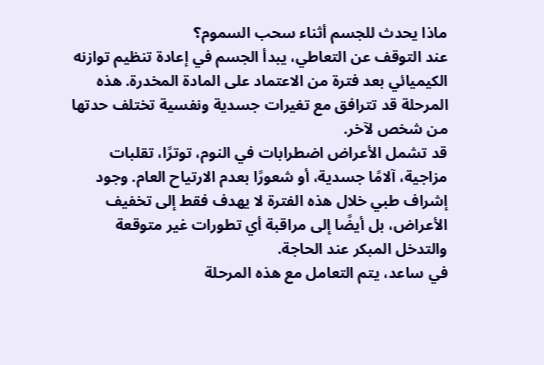ماذا يحدث للجسم أثناء سحب السموم؟
عند التوقف عن التعاطي، يبدأ الجسم في إعادة تنظيم توازنه الكيميائي بعد فترة من الاعتماد على المادة المخدرة. هذه المرحلة قد تترافق مع تغيرات جسدية ونفسية تختلف حدتها من شخص لآخر.
قد تشمل الأعراض اضطرابات في النوم، توترًا، تقلبات مزاجية، آلامًا جسدية، أو شعورًا بعدم الارتياح العام. وجود إشراف طبي خلال هذه الفترة لا يهدف فقط إلى تخفيف الأعراض، بل أيضًا إلى مراقبة أي تطورات غير متوقعة والتدخل المبكر عند الحاجة.
في ساعد، يتم التعامل مع هذه المرحلة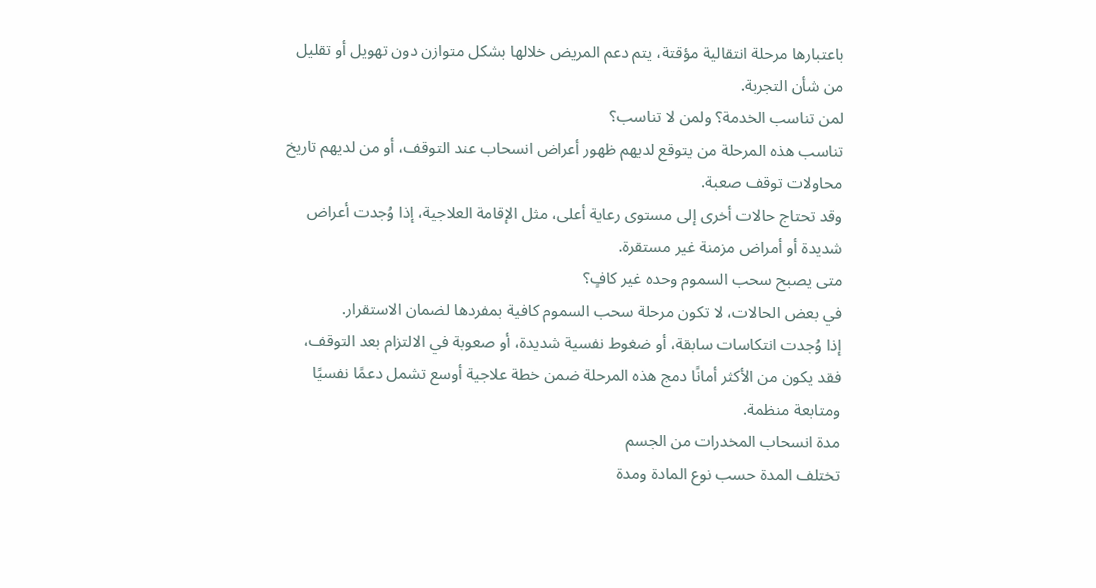باعتبارها مرحلة انتقالية مؤقتة، يتم دعم المريض خلالها بشكل متوازن دون تهويل أو تقليل من شأن التجربة.
لمن تناسب الخدمة؟ ولمن لا تناسب؟
تناسب هذه المرحلة من يتوقع لديهم ظهور أعراض انسحاب عند التوقف، أو من لديهم تاريخ محاولات توقف صعبة.
وقد تحتاج حالات أخرى إلى مستوى رعاية أعلى، مثل الإقامة العلاجية، إذا وُجدت أعراض شديدة أو أمراض مزمنة غير مستقرة.
متى يصبح سحب السموم وحده غير كافٍ؟
في بعض الحالات، لا تكون مرحلة سحب السموم كافية بمفردها لضمان الاستقرار.
إذا وُجدت انتكاسات سابقة، أو ضغوط نفسية شديدة، أو صعوبة في الالتزام بعد التوقف، فقد يكون من الأكثر أمانًا دمج هذه المرحلة ضمن خطة علاجية أوسع تشمل دعمًا نفسيًا ومتابعة منظمة.
مدة انسحاب المخدرات من الجسم
تختلف المدة حسب نوع المادة ومدة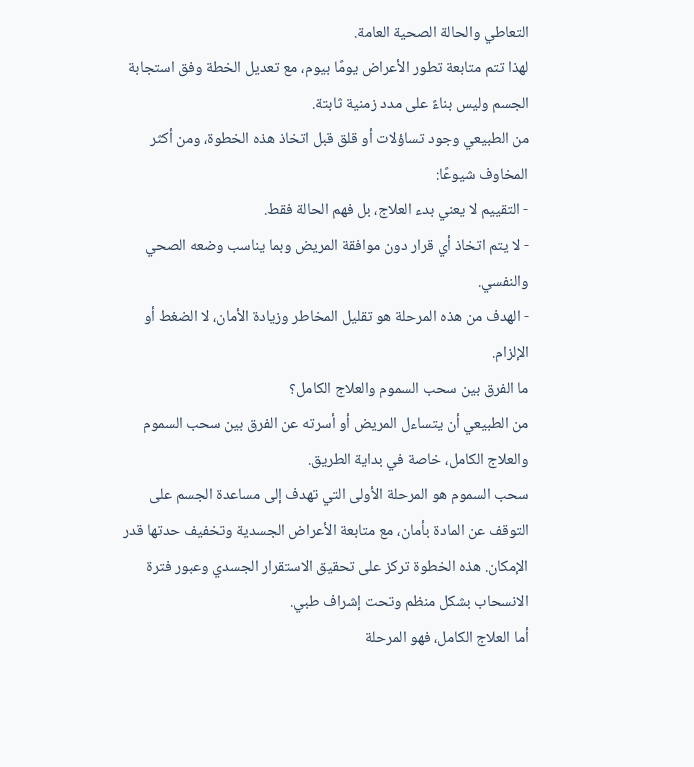التعاطي والحالة الصحية العامة.
لهذا تتم متابعة تطور الأعراض يومًا بيوم، مع تعديل الخطة وفق استجابة الجسم وليس بناءً على مدد زمنية ثابتة.
من الطبيعي وجود تساؤلات أو قلق قبل اتخاذ هذه الخطوة، ومن أكثر المخاوف شيوعًا:
- التقييم لا يعني بدء العلاج، بل فهم الحالة فقط.
- لا يتم اتخاذ أي قرار دون موافقة المريض وبما يناسب وضعه الصحي والنفسي.
- الهدف من هذه المرحلة هو تقليل المخاطر وزيادة الأمان، لا الضغط أو الإلزام.
ما الفرق بين سحب السموم والعلاج الكامل؟
من الطبيعي أن يتساءل المريض أو أسرته عن الفرق بين سحب السموم والعلاج الكامل، خاصة في بداية الطريق.
سحب السموم هو المرحلة الأولى التي تهدف إلى مساعدة الجسم على التوقف عن المادة بأمان، مع متابعة الأعراض الجسدية وتخفيف حدتها قدر الإمكان. هذه الخطوة تركز على تحقيق الاستقرار الجسدي وعبور فترة الانسحاب بشكل منظم وتحت إشراف طبي.
أما العلاج الكامل، فهو المرحلة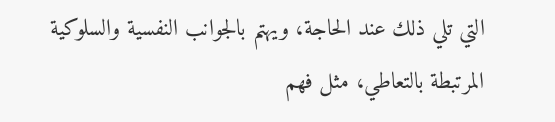التي تلي ذلك عند الحاجة، ويهتم بالجوانب النفسية والسلوكية المرتبطة بالتعاطي، مثل فهم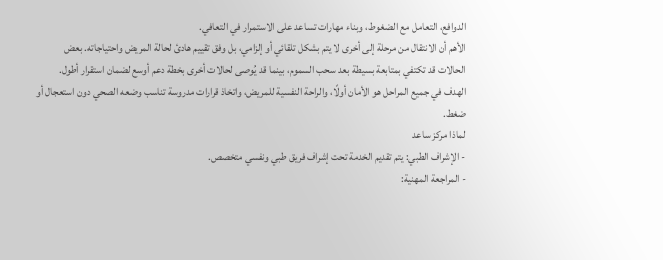الدوافع، التعامل مع الضغوط، وبناء مهارات تساعد على الاستمرار في التعافي.
الأهم أن الانتقال من مرحلة إلى أخرى لا يتم بشكل تلقائي أو إلزامي، بل وفق تقييم هادئ لحالة المريض واحتياجاته. بعض الحالات قد تكتفي بمتابعة بسيطة بعد سحب السموم، بينما قد يُوصى لحالات أخرى بخطة دعم أوسع لضمان استقرار أطول.
الهدف في جميع المراحل هو الأمان أولًا، والراحة النفسية للمريض، واتخاذ قرارات مدروسة تناسب وضعه الصحي دون استعجال أو ضغط.
لماذا مركز ساعد
- الإشراف الطبي: يتم تقديم الخدمة تحت إشراف فريق طبي ونفسي متخصص.
- المراجعة المهنية: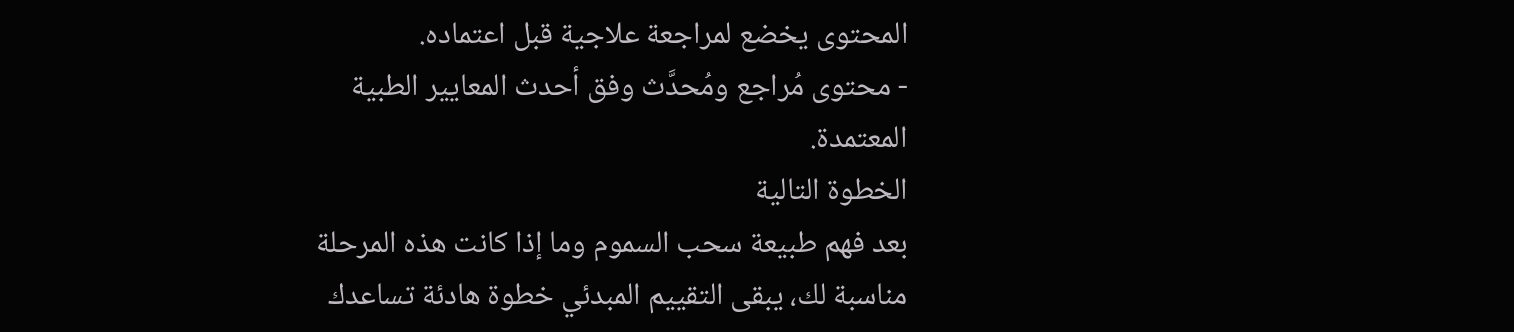المحتوى يخضع لمراجعة علاجية قبل اعتماده.
- محتوى مُراجع ومُحدَّث وفق أحدث المعايير الطبية المعتمدة.
الخطوة التالية
بعد فهم طبيعة سحب السموم وما إذا كانت هذه المرحلة مناسبة لك، يبقى التقييم المبدئي خطوة هادئة تساعدك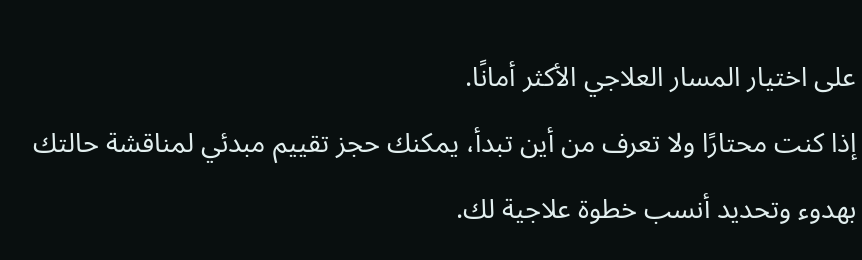على اختيار المسار العلاجي الأكثر أمانًا.
إذا كنت محتارًا ولا تعرف من أين تبدأ، يمكنك حجز تقييم مبدئي لمناقشة حالتك بهدوء وتحديد أنسب خطوة علاجية لك.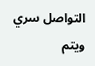التواصل سري ويتم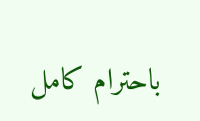باحترام كامل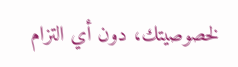لخصوصيتك، دون أي التزام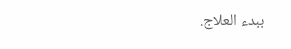ببدء العلاج.